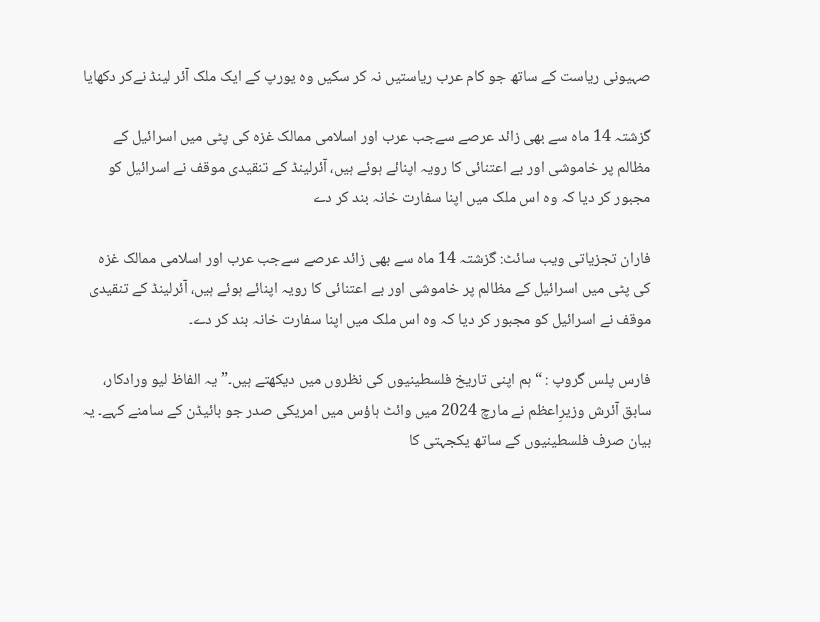صہیونی ریاست کے ساتھ جو کام عرب ریاستیں نہ کر سکیں وہ یورپ کے ایک ملک آئر لینڈ نےکر دکھایا

گزشتہ 14 ماہ سے بھی زائد عرصے سےجب عرب اور اسلامی ممالک غزہ کی پٹی میں اسرائیل کے مظالم پر خاموشی اور بے اعتنائی کا رویہ اپنائے ہوئے ہیں، آئرلینڈ کے تنقیدی موقف نے اسرائیل کو مجبور کر دیا کہ وہ اس ملک میں اپنا سفارت خانہ بند کر دے

فاران تجزیاتی ویب سائٹ: گزشتہ 14 ماہ سے بھی زائد عرصے سےجب عرب اور اسلامی ممالک غزہ کی پٹی میں اسرائیل کے مظالم پر خاموشی اور بے اعتنائی کا رویہ اپنائے ہوئے ہیں، آئرلینڈ کے تنقیدی موقف نے اسرائیل کو مجبور کر دیا کہ وہ اس ملک میں اپنا سفارت خانہ بند کر دے۔

فارس پلس گروپ : “ہم اپنی تاریخ فلسطینیوں کی نظروں میں دیکھتے ہیں۔” یہ الفاظ لیو ورادکار، سابق آئرش وزیرِاعظم نے مارچ 2024 میں وائٹ ہاؤس میں امریکی صدر جو بائیڈن کے سامنے کہے۔ یہ بیان صرف فلسطینیوں کے ساتھ یکجہتی کا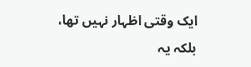ایک وقتی اظہار نہیں تھا، بلکہ یہ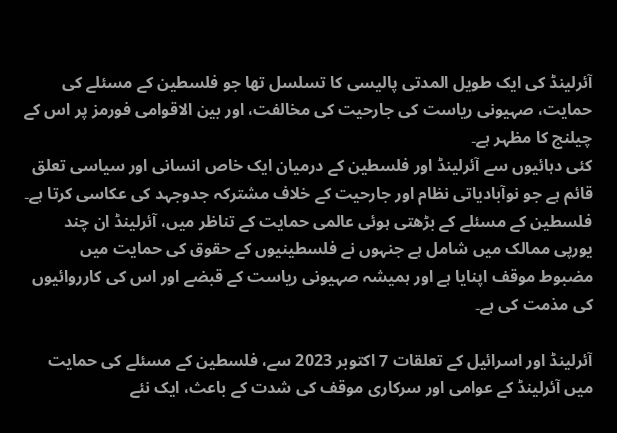آئرلینڈ کی ایک طویل المدتی پالیسی کا تسلسل تھا جو فلسطین کے مسئلے کی حمایت، صہیونی ریاست کی جارحیت کی مخالفت، اور بین الاقوامی فورمز پر اس کے چیلنج کا مظہر ہے۔
کئی دہائیوں سے آئرلینڈ اور فلسطین کے درمیان ایک خاص انسانی اور سیاسی تعلق قائم ہے جو نوآبادیاتی نظام اور جارحیت کے خلاف مشترکہ جدوجہد کی عکاسی کرتا ہے۔ فلسطین کے مسئلے کے بڑھتی ہوئی عالمی حمایت کے تناظر میں، آئرلینڈ ان چند یورپی ممالک میں شامل ہے جنہوں نے فلسطینیوں کے حقوق کی حمایت میں مضبوط موقف اپنایا ہے اور ہمیشہ صہیونی ریاست کے قبضے اور اس کی کارروائیوں کی مذمت کی ہے۔

آئرلینڈ اور اسرائیل کے تعلقات 7 اکتوبر 2023 سے، فلسطین کے مسئلے کی حمایت میں آئرلینڈ کے عوامی اور سرکاری موقف کی شدت کے باعث، ایک نئے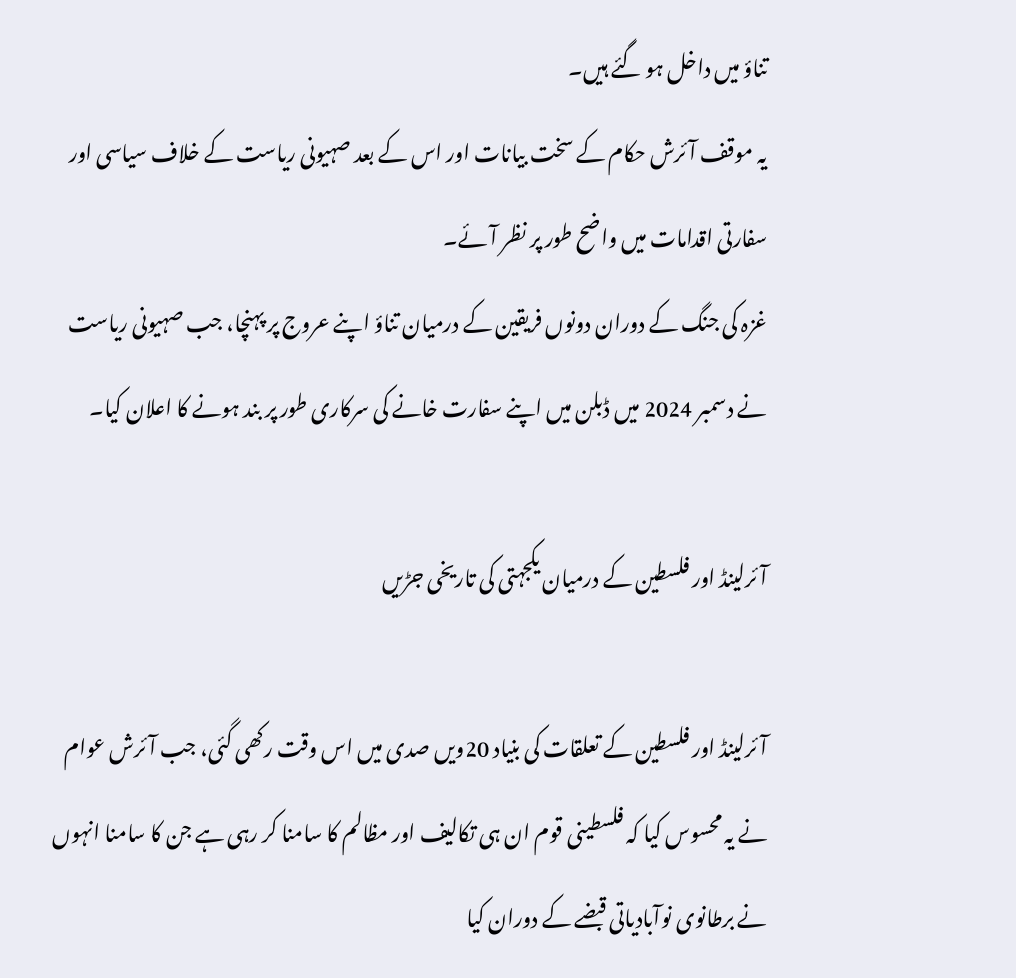تناؤ میں داخل ہو گئے ہیں۔
یہ موقف آئرش حکام کے سخت بیانات اور اس کے بعد صہیونی ریاست کے خلاف سیاسی اور سفارتی اقدامات میں واضح طور پر نظر آئے۔
غزہ کی جنگ کے دوران دونوں فریقین کے درمیان تناؤ اپنے عروج پر پہنچا، جب صہیونی ریاست نے دسمبر 2024 میں ڈبلن میں اپنے سفارت خانے کی سرکاری طور پر بند ہونے کا اعلان کیا۔

آئرلینڈ اور فلسطین کے درمیان یکجہتی کی تاریخی جڑیں

آئرلینڈ اور فلسطین کے تعلقات کی بنیاد 20ویں صدی میں اس وقت رکھی گئی، جب آئرش عوام نے یہ محسوس کیا کہ فلسطینی قوم ان ہی تکالیف اور مظالم کا سامنا کر رہی ہے جن کا سامنا انہوں نے برطانوی نوآبادیاتی قبضے کے دوران کیا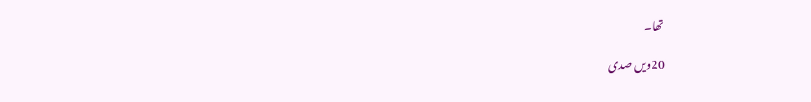تھا۔

20ویں صدی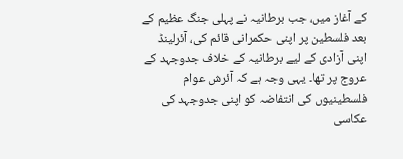کے آغاز میں، جب برطانیہ نے پہلی جنگ عظیم کے بعد فلسطین پر اپنی حکمرانی قائم کی، آئرلینڈ اپنی آزادی کے لیے برطانیہ کے خلاف جدوجہد کے عروج پر تھا۔ یہی وجہ ہے کہ آئرش عوام فلسطینیوں کی انتفاضہ کو اپنی جدوجہد کی عکاسی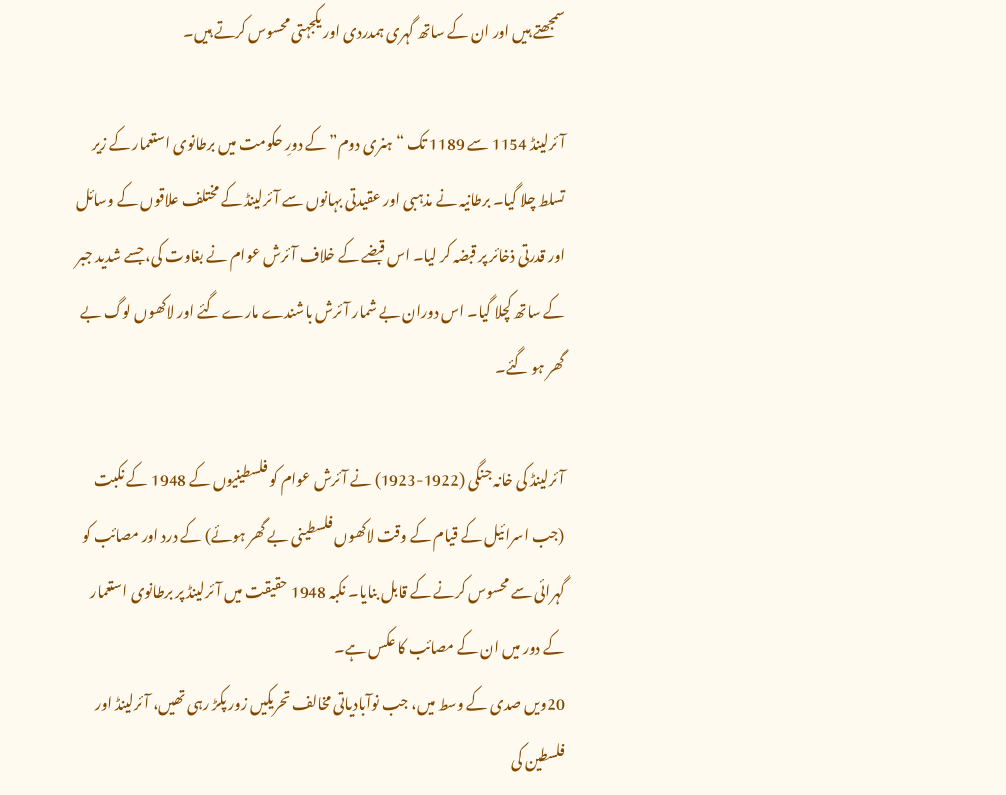سمجھتے ہیں اور ان کے ساتھ گہری ہمدردی اور یکجہتی محسوس کرتے ہیں۔

آئرلینڈ 1154 سے 1189 تک “ہنری دوم” کے دورِ حکومت میں برطانوی استعمار کے زیر تسلط چلا گیا۔ برطانیہ نے مذہبی اور عقیدتی بہانوں سے آئرلینڈ کے مختلف علاقوں کے وسائل اور قدرتی ذخائر پر قبضہ کر لیا۔ اس قبضے کے خلاف آئرش عوام نے بغاوت کی، جسے شدید جبر کے ساتھ کچلا گیا۔ اس دوران بے شمار آئرش باشندے مارے گئے اور لاکھوں لوگ بے گھر ہو گئے۔

آئرلینڈ کی خانہ جنگی (1922-1923) نے آئرش عوام کو فلسطینیوں کے 1948 کے نکبت (جب اسرائیل کے قیام کے وقت لاکھوں فلسطینی بے گھر ہوئے) کے درد اور مصائب کو گہرائی سے محسوس کرنے کے قابل بنایا۔ نکبہ 1948 حقیقت میں آئرلینڈ پر برطانوی استعمار کے دور میں ان کے مصائب کا عکس ہے۔
20ویں صدی کے وسط میں، جب نوآبادیاتی مخالف تحریکیں زور پکڑ رہی تھیں، آئرلینڈ اور فلسطین کی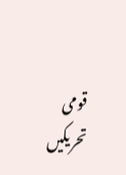قومی تحریکیں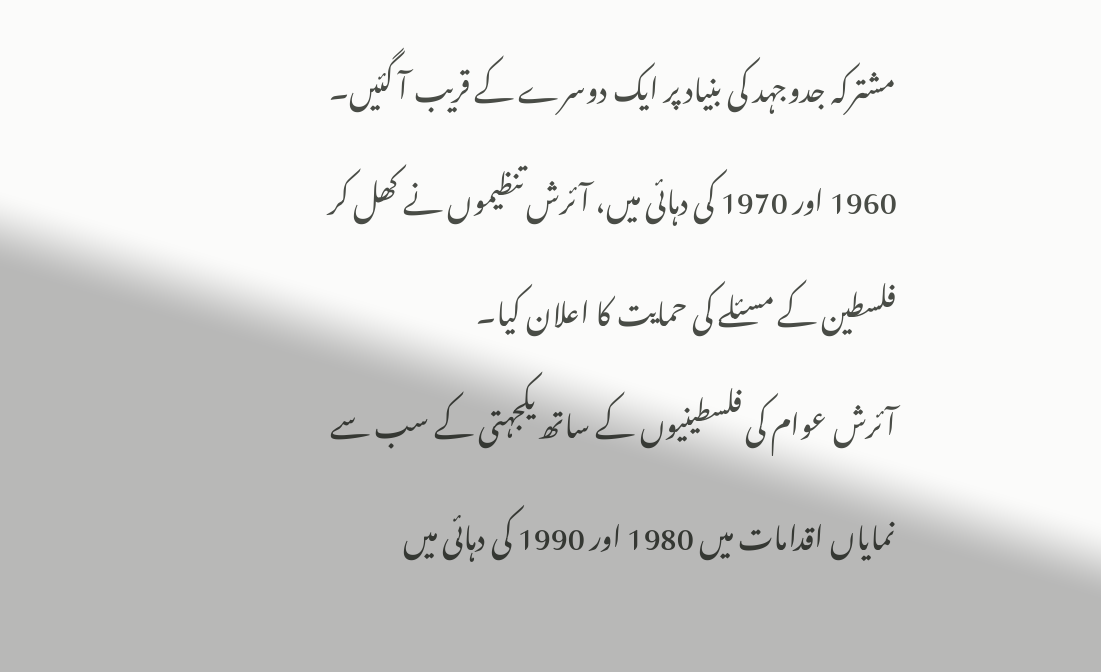مشترکہ جدوجہد کی بنیاد پر ایک دوسرے کے قریب آ گئیں۔ 1960 اور 1970 کی دہائی میں، آئرش تنظیموں نے کھل کر فلسطین کے مسئلے کی حمایت کا اعلان کیا۔
آئرش عوام کی فلسطینیوں کے ساتھ یکجہتی کے سب سے نمایاں اقدامات میں 1980 اور 1990 کی دہائی میں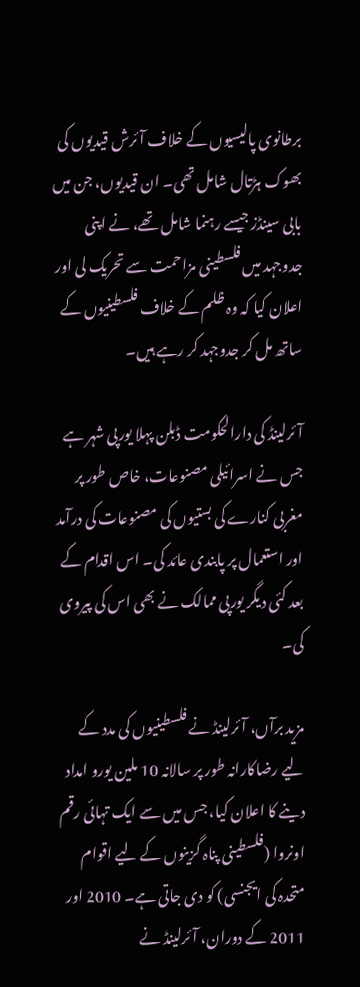برطانوی پالیسیوں کے خلاف آئرش قیدیوں کی بھوک ہڑتال شامل تھی۔ ان قیدیوں، جن میں بابی سینڈز جیسے رہنما شامل تھے، نے اپنی جدوجہد میں فلسطینی مزاحمت سے تحریک لی اور اعلان کیا کہ وہ ظلم کے خلاف فلسطینیوں کے ساتھ مل کر جدوجہد کر رہے ہیں۔

آئرلینڈ کی دارالحکومت ڈبلن پہلا یورپی شہر ہے جس نے اسرائیلی مصنوعات، خاص طور پر مغربی کنارے کی بستیوں کی مصنوعات کی درآمد اور استعمال پر پابندی عائد کی۔ اس اقدام کے بعد کئی دیگر یورپی ممالک نے بھی اس کی پیروی کی۔

مزید برآں، آئرلینڈ نے فلسطینیوں کی مدد کے لیے رضاکارانہ طور پر سالانہ 10 ملین یورو امداد دینے کا اعلان کیا، جس میں سے ایک تہائی رقم اونروا (فلسطینی پناہ گزینوں کے لیے اقوام متحدہ کی ایجنسی) کو دی جاتی ہے۔ 2010 اور 2011 کے دوران، آئرلینڈ نے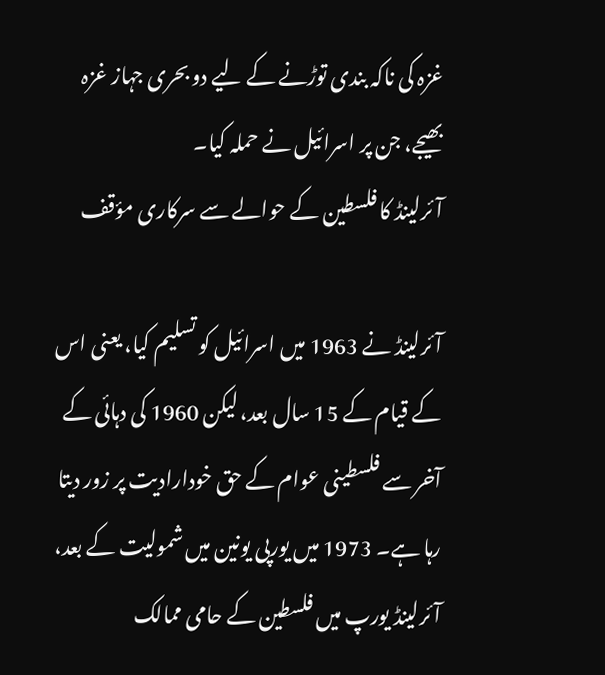غزہ کی ناکہ بندی توڑنے کے لیے دو بحری جہاز غزہ بھیجے، جن پر اسرائیل نے حملہ کیا۔
آئرلینڈ کا فلسطین کے حوالے سے سرکاری مؤقف

آئرلینڈ نے 1963 میں اسرائیل کو تسلیم کیا، یعنی اس کے قیام کے 15 سال بعد، لیکن 1960 کی دہائی کے آخر سے فلسطینی عوام کے حق خودارادیت پر زور دیتا رہا ہے۔ 1973 میں یورپی یونین میں شمولیت کے بعد، آئرلینڈ یورپ میں فلسطین کے حامی ممالک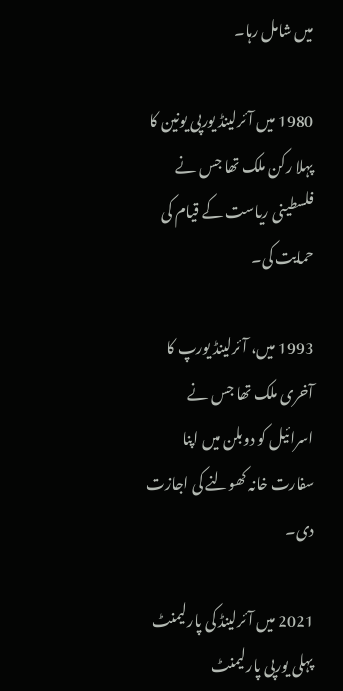میں شامل رہا۔

1980 میں آئرلینڈ یورپی یونین کا پہلا رکن ملک تھا جس نے فلسطینی ریاست کے قیام کی حمایت کی۔

1993 میں، آئرلینڈ یورپ کا آخری ملک تھا جس نے اسرائیل کو دوبلن میں اپنا سفارت خانہ کھولنے کی اجازت دی۔

2021 میں آئرلینڈ کی پارلیمنٹ پہلی یورپی پارلیمنٹ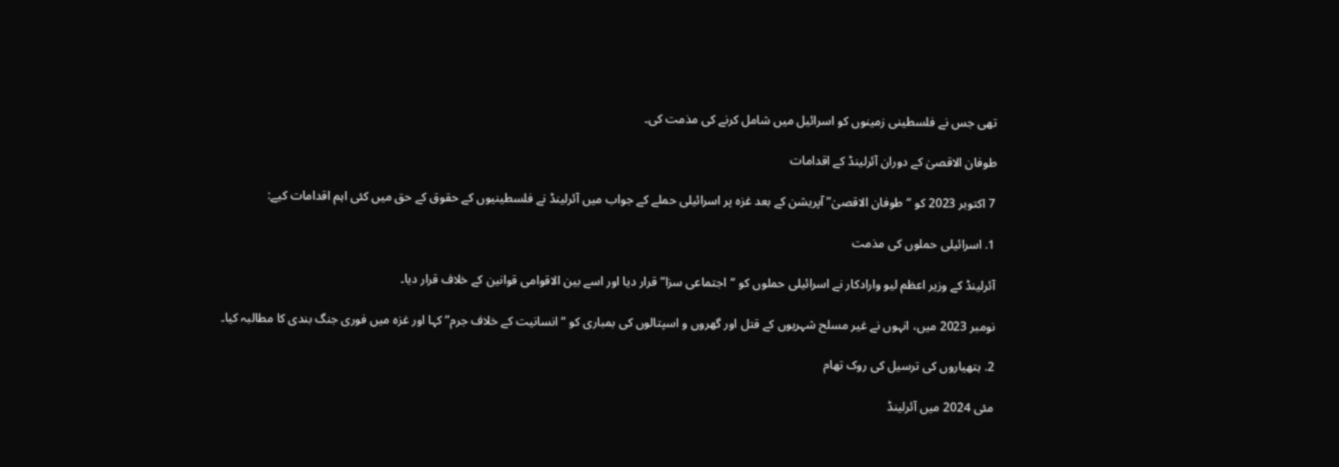تھی جس نے فلسطینی زمینوں کو اسرائیل میں شامل کرنے کی مذمت کی۔

طوفان الاقصیٰ کے دوران آئرلینڈ کے اقدامات

7 اکتوبر 2023 کو “طوفان الاقصیٰ” آپریشن کے بعد غزہ پر اسرائیلی حملے کے جواب میں آئرلینڈ نے فلسطینیوں کے حقوق کے حق میں کئی اہم اقدامات کیے:

1. اسرائیلی حملوں کی مذمت

آئرلینڈ کے وزیر اعظم لیو وارادکار نے اسرائیلی حملوں کو “اجتماعی سزا” قرار دیا اور اسے بین الاقوامی قوانین کے خلاف قرار دیا۔

نومبر 2023 میں، انہوں نے غیر مسلح شہریوں کے قتل اور گھروں و اسپتالوں کی بمباری کو “انسانیت کے خلاف جرم” کہا اور غزہ میں فوری جنگ بندی کا مطالبہ کیا۔

2. ہتھیاروں کی ترسیل کی روک تھام

مئی 2024 میں آئرلینڈ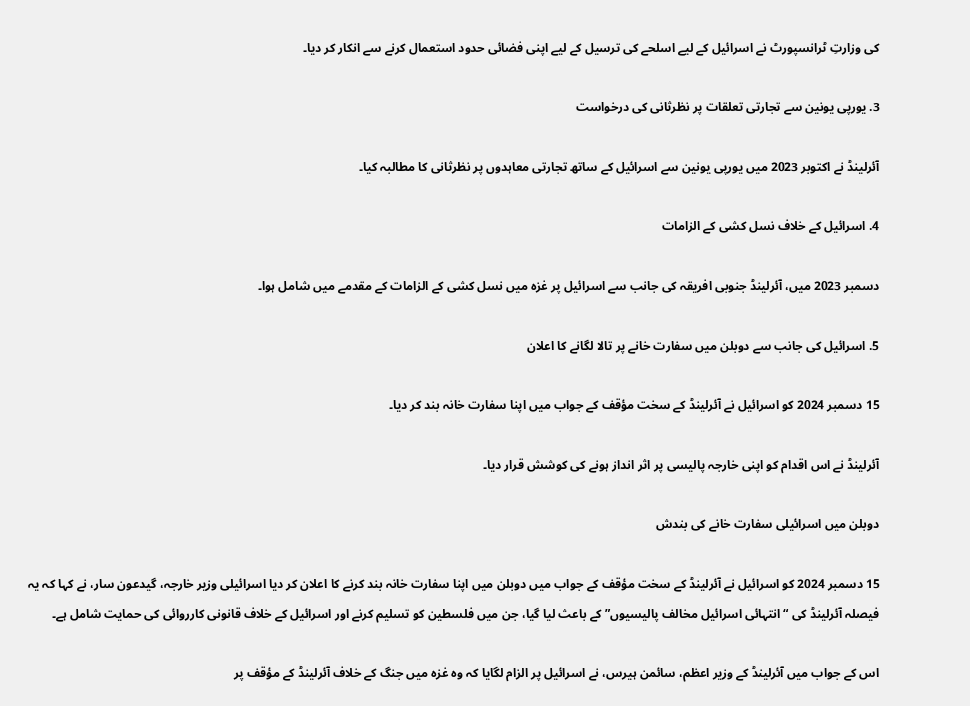کی وزارتِ ٹرانسپورٹ نے اسرائیل کے لیے اسلحے کی ترسیل کے لیے اپنی فضائی حدود استعمال کرنے سے انکار کر دیا۔

3. یورپی یونین سے تجارتی تعلقات پر نظرثانی کی درخواست

آئرلینڈ نے اکتوبر 2023 میں یورپی یونین سے اسرائیل کے ساتھ تجارتی معاہدوں پر نظرثانی کا مطالبہ کیا۔

4. اسرائیل کے خلاف نسل کشی کے الزامات

دسمبر 2023 میں، آئرلینڈ جنوبی افریقہ کی جانب سے اسرائیل پر غزہ میں نسل کشی کے الزامات کے مقدمے میں شامل ہوا۔

5. اسرائیل کی جانب سے دوبلن میں سفارت خانے پر تالا لگانے کا اعلان

15 دسمبر 2024 کو اسرائیل نے آئرلینڈ کے سخت مؤقف کے جواب میں اپنا سفارت خانہ بند کر دیا۔

آئرلینڈ نے اس اقدام کو اپنی خارجہ پالیسی پر اثر انداز ہونے کی کوشش قرار دیا۔

دوبلن میں اسرائیلی سفارت خانے کی بندش

15 دسمبر 2024 کو اسرائیل نے آئرلینڈ کے سخت مؤقف کے جواب میں دوبلن میں اپنا سفارت خانہ بند کرنے کا اعلان کر دیا اسرائیلی وزیر خارجہ، گیدعون سار، نے کہا کہ یہ فیصلہ آئرلینڈ کی “انتہائی اسرائیل مخالف پالیسیوں” کے باعث لیا گیا، جن میں فلسطین کو تسلیم کرنے اور اسرائیل کے خلاف قانونی کارروائی کی حمایت شامل ہے۔

اس کے جواب میں آئرلینڈ کے وزیر اعظم، سائمن ہیرس، نے اسرائیل پر الزام لگایا کہ وہ غزہ میں جنگ کے خلاف آئرلینڈ کے مؤقف پر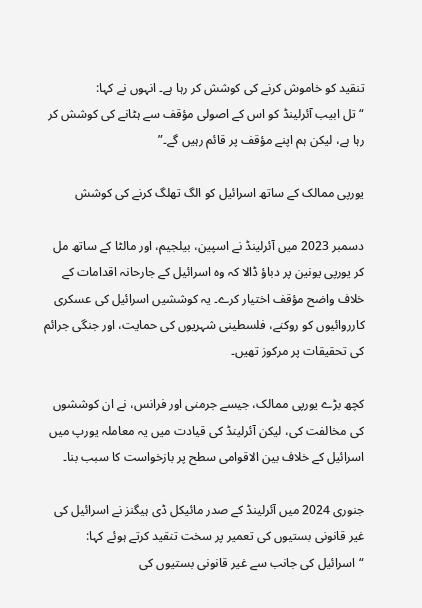تنقید کو خاموش کرنے کی کوشش کر رہا ہے۔ انہوں نے کہا:
“تل ابیب آئرلینڈ کو اس کے اصولی مؤقف سے ہٹانے کی کوشش کر رہا ہے، لیکن ہم اپنے مؤقف پر قائم رہیں گے۔”

یورپی ممالک کے ساتھ اسرائیل کو الگ تھلگ کرنے کی کوشش

دسمبر 2023 میں آئرلینڈ نے اسپین، بیلجیم، اور مالٹا کے ساتھ مل کر یورپی یونین پر دباؤ ڈالا کہ وہ اسرائیل کے جارحانہ اقدامات کے خلاف واضح مؤقف اختیار کرے۔ یہ کوششیں اسرائیل کی عسکری کارروائیوں کو روکنے، فلسطینی شہریوں کی حمایت، اور جنگی جرائم کی تحقیقات پر مرکوز تھیں۔

کچھ بڑے یورپی ممالک، جیسے جرمنی اور فرانس، نے ان کوششوں کی مخالفت کی، لیکن آئرلینڈ کی قیادت میں یہ معاملہ یورپ میں اسرائیل کے خلاف بین الاقوامی سطح پر بازخواست کا سبب بنا۔

جنوری 2024 میں آئرلینڈ کے صدر مائیکل ڈی ہیگنز نے اسرائیل کی غیر قانونی بستیوں کی تعمیر پر سخت تنقید کرتے ہوئے کہا:
“اسرائیل کی جانب سے غیر قانونی بستیوں کی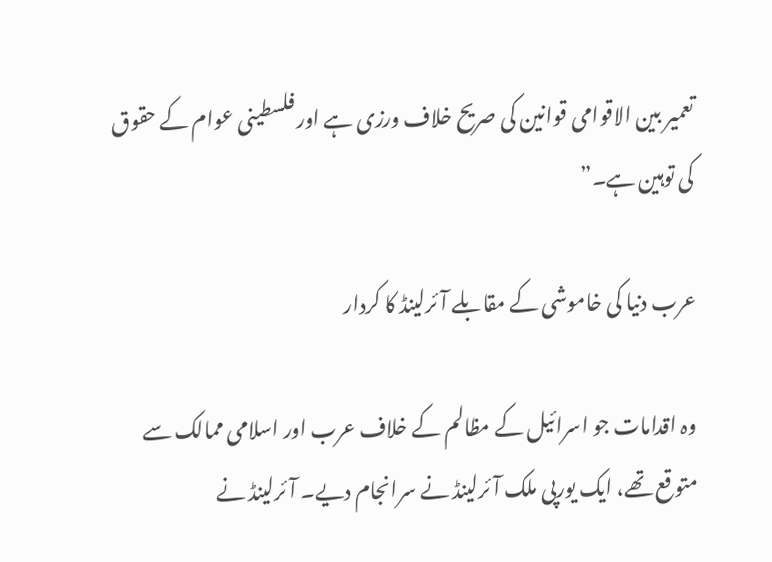تعمیر بین الاقوامی قوانین کی صریح خلاف ورزی ہے اور فلسطینی عوام کے حقوق کی توہین ہے۔”

عرب دنیا کی خاموشی کے مقابلے آئرلینڈ کا کردار

وہ اقدامات جو اسرائیل کے مظالم کے خلاف عرب اور اسلامی ممالک سے متوقع تھے، ایک یورپی ملک آئرلینڈ نے سرانجام دیے۔ آئرلینڈ نے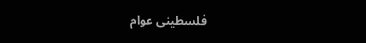فلسطینی عوام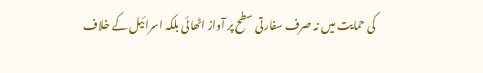کی حمایت میں نہ صرف سفارتی سطح پر آواز اٹھائی بلکہ اسرائیل کے خلاف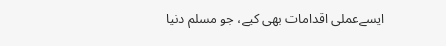ایسےعملی اقدامات بھی کیے، جو مسلم دنیا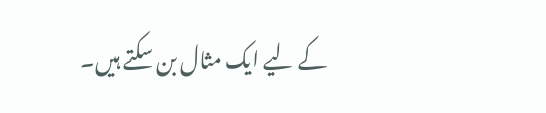کے لیے ایک مثال بن سکتے ہیں۔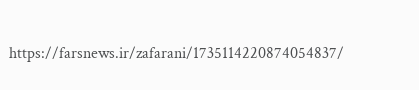https://farsnews.ir/zafarani/1735114220874054837/